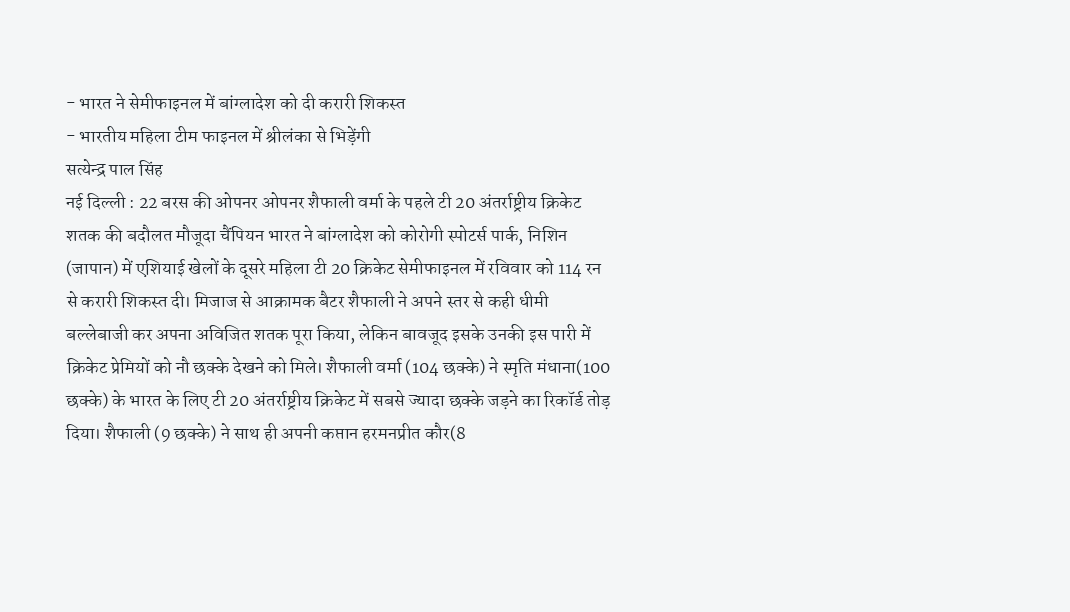- भारत ने सेमीफाइनल में बांग्लादेश को दी करारी शिकस्त
- भारतीय महिला टीम फाइनल में श्रीलंका से भिड़ेंगी
सत्येन्द्र पाल सिंह
नई दिल्ली : 22 बरस की ओपनर ओपनर शैफाली वर्मा के पहले टी 20 अंतर्राष्ट्रीय क्रिकेट शतक की बदौलत मौजूदा चैंपियन भारत ने बांग्लादेश को कोरोगी स्पोटर्स पार्क, निशिन (जापान) में एशियाई खेलों के दूसरे महिला टी 20 क्रिकेट सेमीफाइनल में रविवार को 114 रन से करारी शिकस्त दी। मिजाज से आक्रामक बैटर शैफाली ने अपने स्तर से कही धीमी बल्लेबाजी कर अपना अविजित शतक पूरा किया, लेकिन बावजूद इसके उनकी इस पारी में क्रिकेट प्रेमियों को नौ छक्के देखने को मिले। शैफाली वर्मा (104 छक्के) ने स्मृति मंधाना(100 छक्के) के भारत के लिए टी 20 अंतर्राष्ट्रीय क्रिकेट में सबसे ज्यादा छक्के जड़ने का रिकॉर्ड तोड़ दिया। शैफाली (9 छक्के) ने साथ ही अपनी कप्तान हरमनप्रीत कौर(8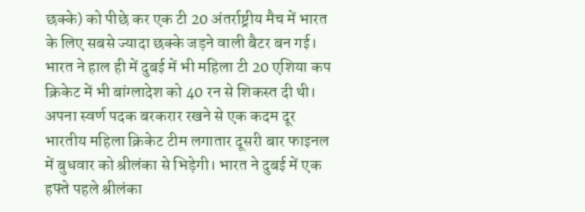छक्के) को पीछे कर एक टी 20 अंतर्राष्ट्रीय मैच में भारत के लिए सबसे ज्यादा छक्के जड़ने वाली बैटर बन गई। भारत ने हाल ही में दुबई में भी महिला टी 20 एशिया कप क्रिकेट में भी बांग्लादेश को 40 रन से शिकस्त दी थी। अपना स्वर्ण पदक बरकरार रखने से एक कदम दूर भारतीय महिला क्रिकेट टीम लगातार दूसरी बार फाइनल में बुधवार को श्रीलंका से भिड़ेगी। भारत ने दुबई में एक हफ्ते पहले श्रीलंका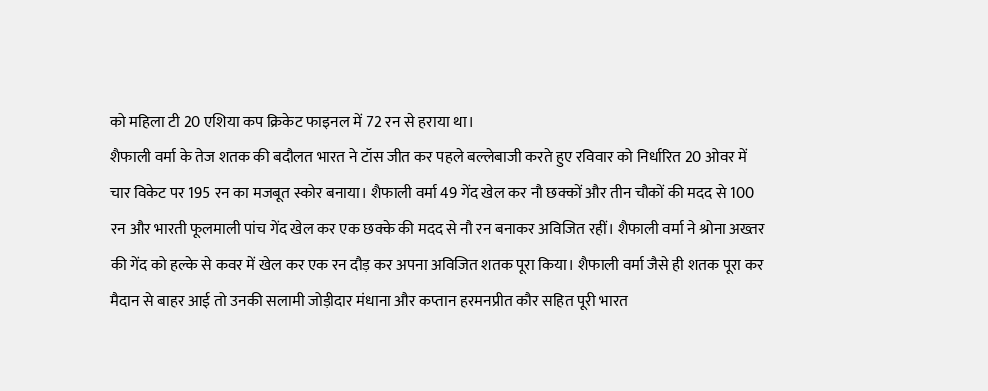को महिला टी 20 एशिया कप क्रिकेट फाइनल में 72 रन से हराया था।
शैफाली वर्मा के तेज शतक की बदौलत भारत ने टॉस जीत कर पहले बल्लेबाजी करते हुए रविवार को निर्धारित 20 ओवर में चार विकेट पर 195 रन का मजबूत स्कोर बनाया। शैफाली वर्मा 49 गेंद खेल कर नौ छक्कों और तीन चौकों की मदद से 100 रन और भारती फूलमाली पांच गेंद खेल कर एक छक्के की मदद से नौ रन बनाकर अविजित रहीं। शैफाली वर्मा ने श्रोना अख्तर की गेंद को हल्के से कवर में खेल कर एक रन दौड़ कर अपना अविजित शतक पूरा किया। शैफाली वर्मा जैसे ही शतक पूरा कर मैदान से बाहर आई तो उनकी सलामी जोड़ीदार मंधाना और कप्तान हरमनप्रीत कौर सहित पूरी भारत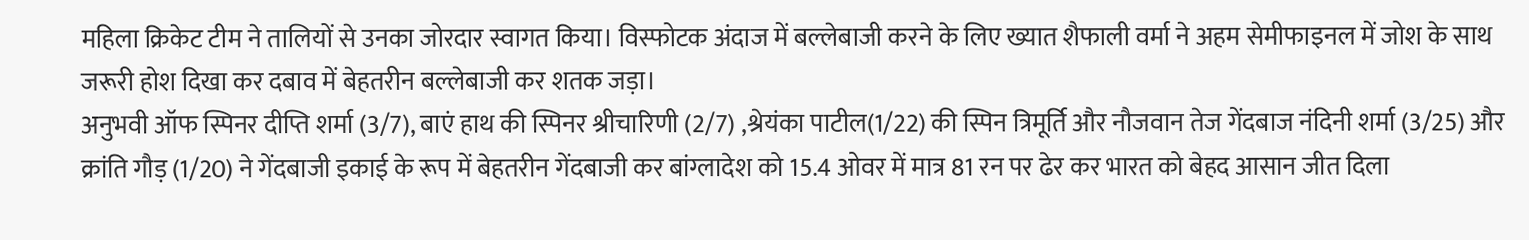महिला क्रिकेट टीम ने तालियों से उनका जोरदार स्वागत किया। विस्फोटक अंदाज में बल्लेबाजी करने के लिए ख्यात शैफाली वर्मा ने अहम सेमीफाइनल में जोश के साथ जरूरी होश दिखा कर दबाव में बेहतरीन बल्लेबाजी कर शतक जड़ा।
अनुभवी ऑफ स्पिनर दीप्ति शर्मा (3/7), बाएं हाथ की स्पिनर श्रीचारिणी (2/7) ,श्रेयंका पाटील(1/22) की स्पिन त्रिमूर्ति और नौजवान तेज गेंदबाज नंदिनी शर्मा (3/25) और क्रांति गौड़ (1/20) ने गेंदबाजी इकाई के रूप में बेहतरीन गेंदबाजी कर बांग्लादेश को 15.4 ओवर में मात्र 81 रन पर ढेर कर भारत को बेहद आसान जीत दिला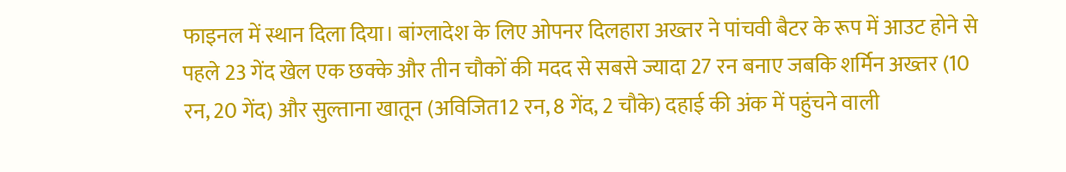फाइनल में स्थान दिला दिया। बांग्लादेश के लिए ओपनर दिलहारा अख्तर ने पांचवी बैटर के रूप में आउट होने से पहले 23 गेंद खेल एक छक्के और तीन चौकों की मदद से सबसे ज्यादा 27 रन बनाए जबकि शर्मिन अख्तर (10 रन, 20 गेंद) और सुल्ताना खातून (अविजित12 रन, 8 गेंद, 2 चौके) दहाई की अंक में पहुंचने वाली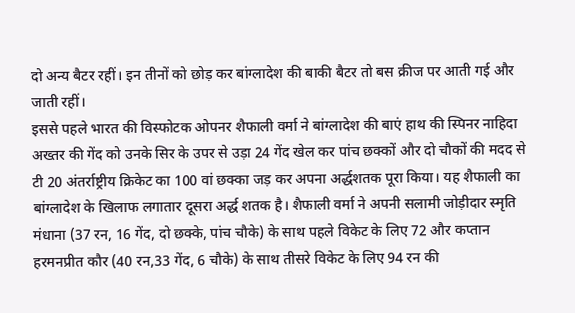दो अन्य बैटर रहीं। इन तीनों को छोड़ कर बांग्लादेश की बाकी बैटर तो बस क्रीज पर आती गई और जाती रहीं।
इससे पहले भारत की विस्फोटक ओपनर शैफाली वर्मा ने बांग्लादेश की बाएं हाथ की स्पिनर नाहिदा अख्तर की गेंद को उनके सिर के उपर से उड़ा 24 गेंद खेल कर पांच छक्कों और दो चौकों की मदद से टी 20 अंतर्राष्ट्रीय क्रिकेट का 100 वां छक्का जड़ कर अपना अर्द्धशतक पूरा किया। यह शैफाली का बांग्लादेश के खिलाफ लगातार दूसरा अर्द्ध शतक है। शैफाली वर्मा ने अपनी सलामी जोड़ीदार स्मृति मंधाना (37 रन, 16 गेंद, दो छक्के, पांच चौके) के साथ पहले विकेट के लिए 72 और कप्तान हरमनप्रीत कौर (40 रन,33 गेंद, 6 चौके) के साथ तीसरे विकेट के लिए 94 रन की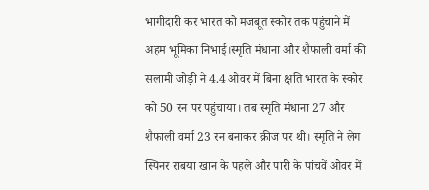भागीदारी कर भारत को मजबूत स्कोर तक पहुंचाने में अहम भूमिका निभाई।स्मृति मंधाना और शैफाली वर्मा की सलामी जोड़ी ने 4.4 ओवर में बिना क्षति भारत के स्कोर को 50 रन पर पहुंचाया। तब स्मृति मंधाना 27 और शैफाली वर्मा 23 रन बनाकर क्रीज पर थी। स्मृति ने लेग स्पिनर राबया खान के पहले और पारी के पांचवें ओवर में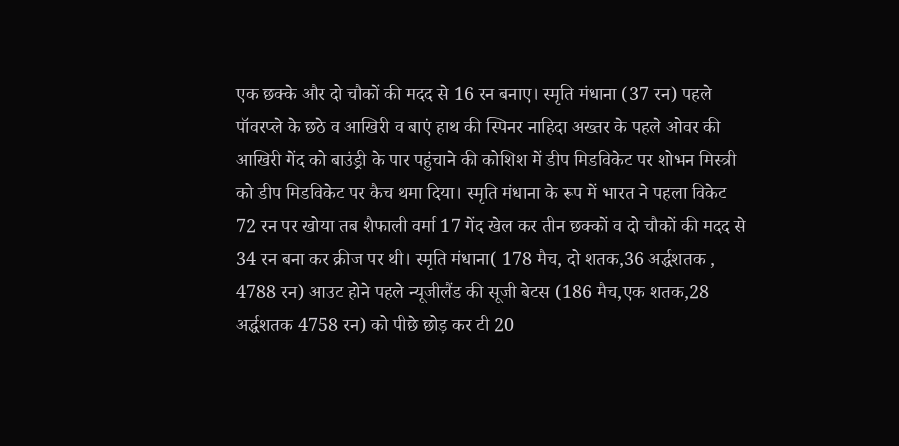एक छक्के और दो चौकों की मदद से 16 रन बनाए। स्मृति मंधाना (37 रन) पहले पॉवरप्ले के छठे व आखिरी व बाएं हाथ की स्पिनर नाहिदा अख्तर के पहले ओवर की आखिरी गेंद को बाउंड्री के पार पहुंचाने की कोशिश में डीप मिडविकेट पर शोभन मिस्त्री को डीप मिडविकेट पर कैच थमा दिया। स्मृति मंधाना के रूप में भारत ने पहला विकेट 72 रन पर खोया तब शैफाली वर्मा 17 गेंद खेल कर तीन छक्कों व दो चौकों की मदद से 34 रन बना कर क्रीज पर थी। स्मृति मंधाना( 178 मैच, दो शतक,36 अर्द्धशतक , 4788 रन) आउट होने पहले न्यूजीलैंड की सूजी बेटस (186 मैच,एक शतक,28 अर्द्धशतक 4758 रन) को पीछे छोड़ कर टी 20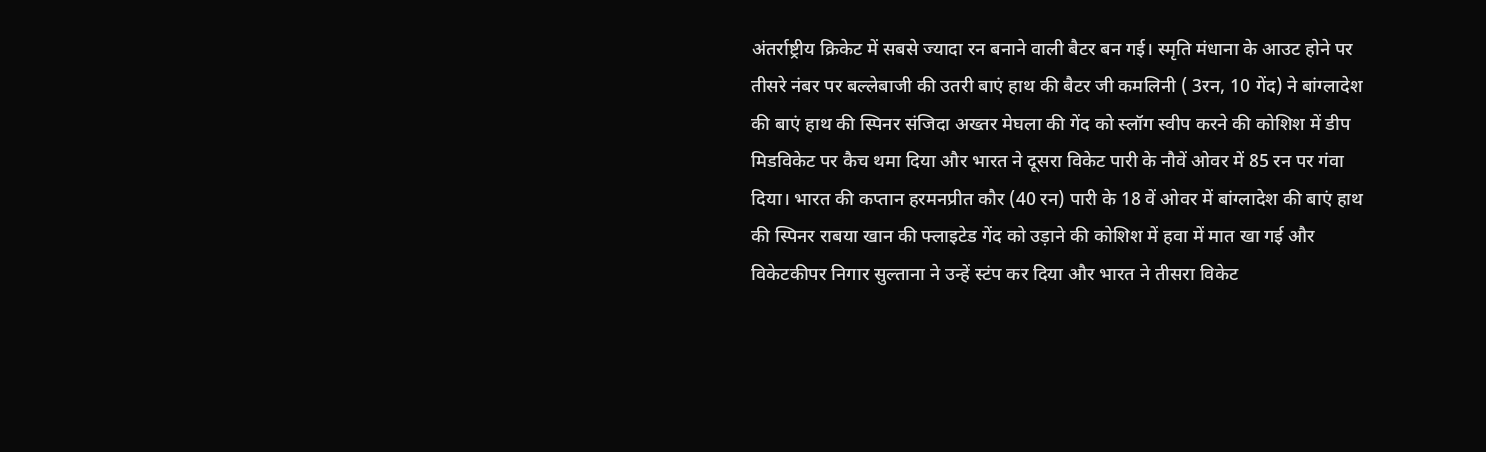अंतर्राष्ट्रीय क्रिकेट में सबसे ज्यादा रन बनाने वाली बैटर बन गई। स्मृति मंधाना के आउट होने पर तीसरे नंबर पर बल्लेबाजी की उतरी बाएं हाथ की बैटर जी कमलिनी ( 3रन, 10 गेंद) ने बांग्लादेश की बाएं हाथ की स्पिनर संजिदा अख्तर मेघला की गेंद को स्लॉग स्वीप करने की कोशिश में डीप मिडविकेट पर कैच थमा दिया और भारत ने दूसरा विकेट पारी के नौवें ओवर में 85 रन पर गंवा दिया। भारत की कप्तान हरमनप्रीत कौर (40 रन) पारी के 18 वें ओवर में बांग्लादेश की बाएं हाथ की स्पिनर राबया खान की फ्लाइटेड गेंद को उड़ाने की कोशिश में हवा में मात खा गई और विकेटकीपर निगार सुल्ताना ने उन्हें स्टंप कर दिया और भारत ने तीसरा विकेट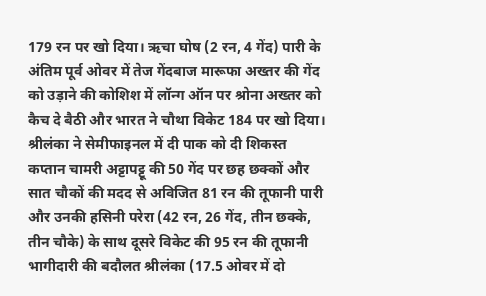179 रन पर खो दिया। ऋचा घोष (2 रन, 4 गेंद) पारी के अंतिम पूर्व ओवर में तेज गेंदबाज मारूफा अख्तर की गेंद को उड़ाने की कोशिश में लॉन्ग ऑन पर श्रोना अख्तर को कैच दे बैठी और भारत ने चौथा विकेट 184 पर खो दिया।
श्रीलंका ने सेमीफाइनल में दी पाक को दी शिकस्त
कप्तान चामरी अट्टापट्टू की 50 गेंद पर छह छक्कों और सात चौकों की मदद से अविजित 81 रन की तूफानी पारी और उनकी हसिनी परेरा (42 रन, 26 गेंद, तीन छक्के, तीन चौके) के साथ दूसरे विकेट की 95 रन की तूफानी भागीदारी की बदौलत श्रीलंका (17.5 ओवर में दो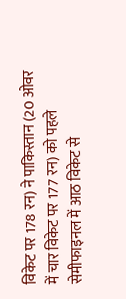विकेट पर 178 रन) ने पाकिस्तान (20 ओवर में चार विकेट पर 177 रन) को पहले सेमीफाइनल में आठ विकेट से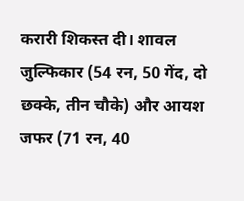करारी शिकस्त दी। शावल जुल्फिकार (54 रन, 50 गेंद, दो छक्के, तीन चौके) और आयश जफर (71 रन, 40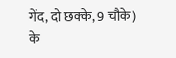गेंद, दो छक्के, 9 चौके) के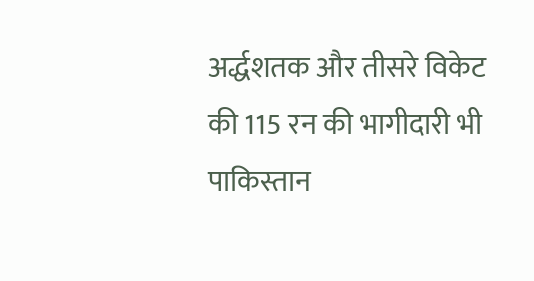अर्द्धशतक और तीसरे विकेट की 115 रन की भागीदारी भी पाकिस्तान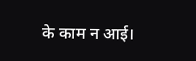के काम न आई।